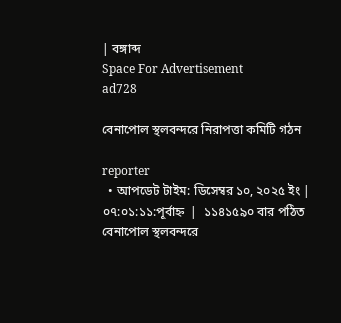| বঙ্গাব্দ
Space For Advertisement
ad728

বেনাপোল স্থলবন্দরে নিরাপত্তা কমিটি গঠন

reporter
  • আপডেট টাইম: ডিসেম্বর ১০, ২০২৫ ইং | ০৭:০১:১১:পূর্বাহ্ন  |  ১১৪১৫৯০ বার পঠিত
বেনাপোল স্থলবন্দরে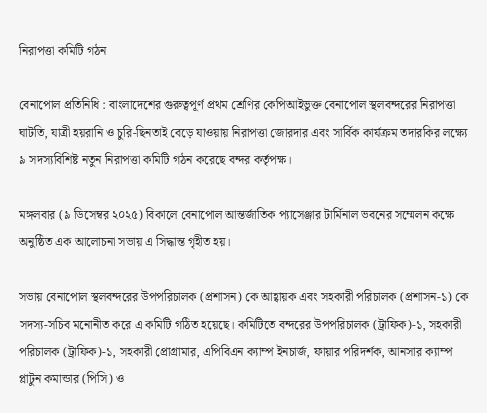নিরাপত্তা কমিটি গঠন

বেনাপোল প্রতিনিধি : বাংলাদেশের গুরুত্বপূর্ণ প্রথম শ্রেণির কেপিআইভুক্ত বেনাপোল স্থলবন্দরের নিরাপত্তা ঘাটতি, যাত্রী হয়রানি ও চুরি-ছিনতাই বেড়ে যাওয়ায় নিরাপত্তা জোরদার এবং সার্বিক কার্যক্রম তদারকির লক্ষ্যে ৯ সদস্যবিশিষ্ট নতুন নিরাপত্তা কমিটি গঠন করেছে বন্দর কর্তৃপক্ষ।

মঙ্গলবার (৯ ডিসেম্বর ২০২৫) বিকালে বেনাপোল আন্তর্জাতিক প্যাসেঞ্জার টার্মিনাল ভবনের সম্মেলন কক্ষে অনুষ্ঠিত এক আলোচনা সভায় এ সিদ্ধান্ত গৃহীত হয়।

সভায় বেনাপোল স্থলবন্দরের উপপরিচালক (প্রশাসন) কে আহ্বায়ক এবং সহকারী পরিচালক (প্রশাসন-১) কে সদস্য-সচিব মনোনীত করে এ কমিটি গঠিত হয়েছে। কমিটিতে বন্দরের উপপরিচালক (ট্রাফিক)-১, সহকারী পরিচালক (ট্রাফিক)-১, সহকারী প্রোগ্রামার, এপিবিএন ক্যাম্প ইনচার্জ, ফায়ার পরিদর্শক, আনসার ক্যাম্প প্লাটুন কমান্ডার (পিসি) ও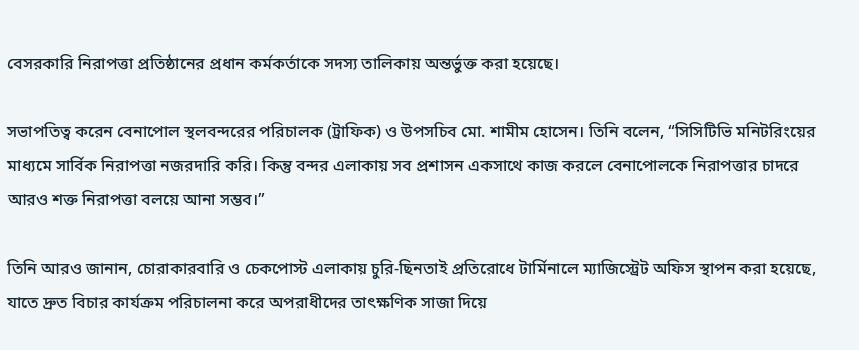বেসরকারি নিরাপত্তা প্রতিষ্ঠানের প্রধান কর্মকর্তাকে সদস্য তালিকায় অন্তর্ভুক্ত করা হয়েছে।

সভাপতিত্ব করেন বেনাপোল স্থলবন্দরের পরিচালক (ট্রাফিক) ও উপসচিব মো. শামীম হোসেন। তিনি বলেন, “সিসিটিভি মনিটরিংয়ের মাধ্যমে সার্বিক নিরাপত্তা নজরদারি করি। কিন্তু বন্দর এলাকায় সব প্রশাসন একসাথে কাজ করলে বেনাপোলকে নিরাপত্তার চাদরে আরও শক্ত নিরাপত্তা বলয়ে আনা সম্ভব।”

তিনি আরও জানান, চোরাকারবারি ও চেকপোস্ট এলাকায় চুরি-ছিনতাই প্রতিরোধে টার্মিনালে ম্যাজিস্ট্রেট অফিস স্থাপন করা হয়েছে, যাতে দ্রুত বিচার কার্যক্রম পরিচালনা করে অপরাধীদের তাৎক্ষণিক সাজা দিয়ে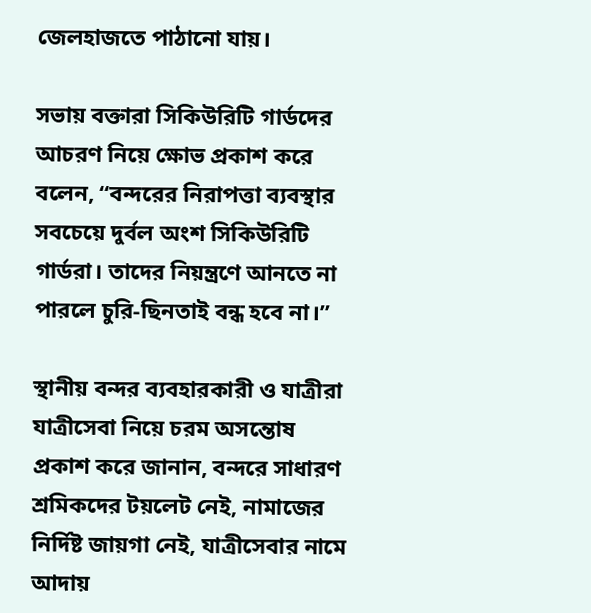জেলহাজতে পাঠানো যায়।

সভায় বক্তারা সিকিউরিটি গার্ডদের আচরণ নিয়ে ক্ষোভ প্রকাশ করে বলেন, “বন্দরের নিরাপত্তা ব্যবস্থার সবচেয়ে দুর্বল অংশ সিকিউরিটি গার্ডরা। তাদের নিয়ন্ত্রণে আনতে না পারলে চুরি-ছিনতাই বন্ধ হবে না।”

স্থানীয় বন্দর ব্যবহারকারী ও যাত্রীরা যাত্রীসেবা নিয়ে চরম অসন্তোষ প্রকাশ করে জানান, বন্দরে সাধারণ শ্রমিকদের টয়লেট নেই, নামাজের নির্দিষ্ট জায়গা নেই, যাত্রীসেবার নামে আদায়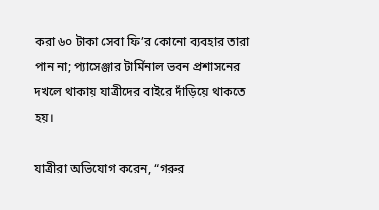করা ৬০ টাকা সেবা ফি’র কোনো ব্যবহার তারা পান না; প্যাসেঞ্জার টার্মিনাল ভবন প্রশাসনের দখলে থাকায় যাত্রীদের বাইরে দাঁড়িয়ে থাকতে হয়।

যাত্রীরা অভিযোগ করেন, “গরুর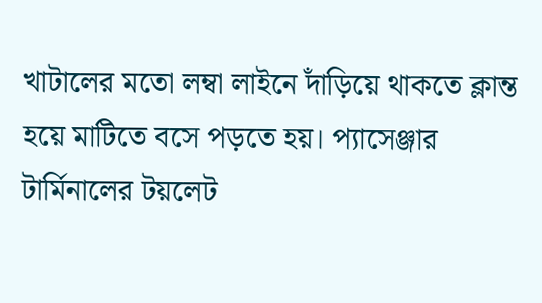খাটালের মতো লম্বা লাইনে দাঁড়িয়ে থাকতে ক্লান্ত হয়ে মাটিতে বসে পড়তে হয়। প্যাসেঞ্জার টার্মিনালের টয়লেট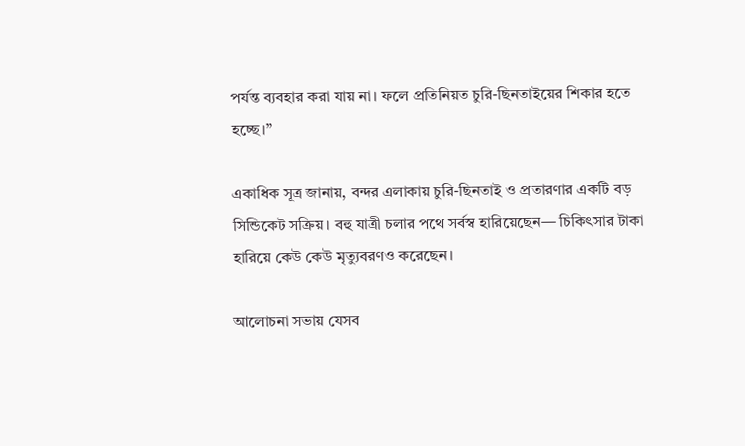পর্যন্ত ব্যবহার করা যায় না। ফলে প্রতিনিয়ত চুরি-ছিনতাইয়ের শিকার হতে হচ্ছে।”

একাধিক সূত্র জানায়, বন্দর এলাকায় চুরি-ছিনতাই ও প্রতারণার একটি বড় সিন্ডিকেট সক্রিয়। বহু যাত্রী চলার পথে সর্বস্ব হারিয়েছেন— চিকিৎসার টাকা হারিয়ে কেউ কেউ মৃত্যুবরণও করেছেন।

আলোচনা সভায় যেসব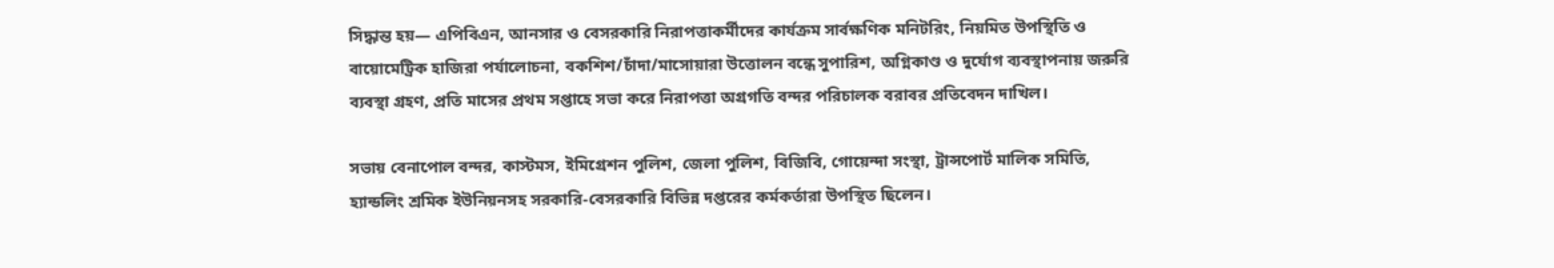সিদ্ধান্ত হয়— এপিবিএন, আনসার ও বেসরকারি নিরাপত্তাকর্মীদের কার্যক্রম সার্বক্ষণিক মনিটরিং, নিয়মিত উপস্থিতি ও বায়োমেট্রিক হাজিরা পর্যালোচনা, বকশিশ/চাঁদা/মাসোয়ারা উত্তোলন বন্ধে সুপারিশ, অগ্নিকাণ্ড ও দুর্যোগ ব্যবস্থাপনায় জরুরি ব্যবস্থা গ্রহণ, প্রতি মাসের প্রথম সপ্তাহে সভা করে নিরাপত্তা অগ্রগতি বন্দর পরিচালক বরাবর প্রতিবেদন দাখিল।

সভায় বেনাপোল বন্দর, কাস্টমস, ইমিগ্রেশন পুলিশ, জেলা পুলিশ, বিজিবি, গোয়েন্দা সংস্থা, ট্রান্সপোর্ট মালিক সমিতি, হ্যান্ডলিং শ্রমিক ইউনিয়নসহ সরকারি-বেসরকারি বিভিন্ন দপ্তরের কর্মকর্তারা উপস্থিত ছিলেন।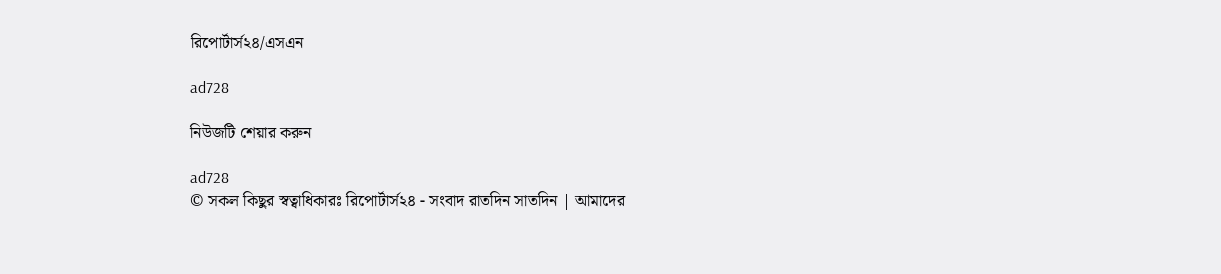রিপোর্টার্স২৪/এসএন

ad728

নিউজটি শেয়ার করুন

ad728
© সকল কিছুর স্বত্বাধিকারঃ রিপোর্টার্স২৪ - সংবাদ রাতদিন সাতদিন | আমাদের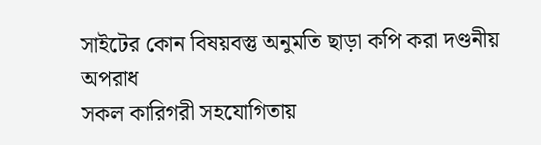সাইটের কোন বিষয়বস্তু অনুমতি ছাড়া কপি করা দণ্ডনীয় অপরাধ
সকল কারিগরী সহযোগিতায়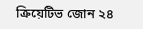ক্রিয়েটিভ জোন ২৪